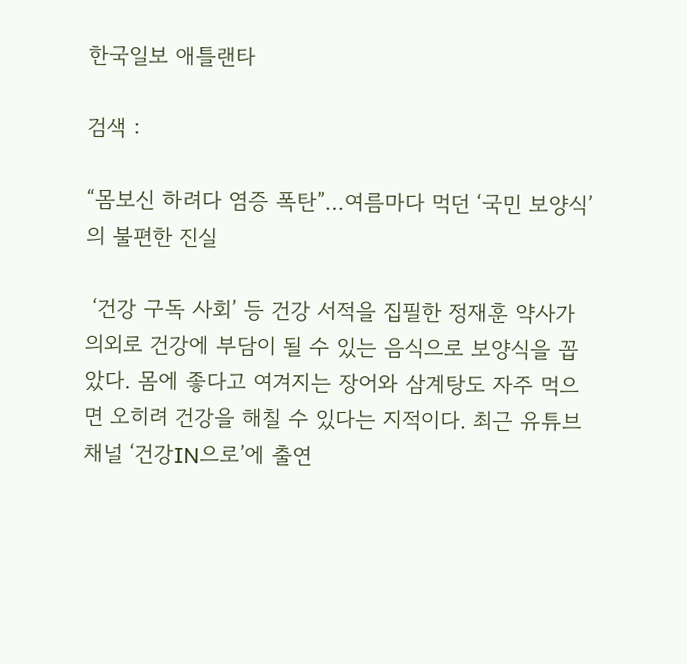한국일보 애틀랜타

검색 :

“몸보신 하려다 염증 폭탄”…여름마다 먹던 ‘국민 보양식’의 불편한 진실

 ‘건강 구독 사회’ 등 건강 서적을 집필한 정재훈 약사가 의외로 건강에 부담이 될 수 있는 음식으로 보양식을 꼽았다. 몸에 좋다고 여겨지는 장어와 삼계탕도 자주 먹으면 오히려 건강을 해칠 수 있다는 지적이다. 최근 유튜브 채널 ‘건강IN으로’에 출연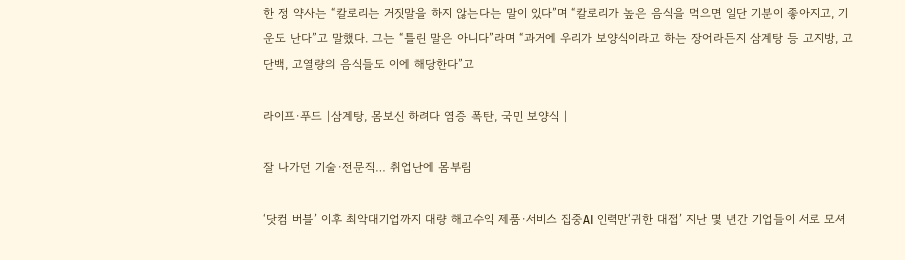한 정 약사는 “칼로리는 거짓말을 하지 않는다는 말이 있다”며 “칼로리가 높은 음식을 먹으면 일단 기분이 좋아지고, 기운도 난다”고 말했다. 그는 “틀린 말은 아니다”라며 “과거에 우리가 보양식이라고 하는 장어라든지 삼계탕 등 고지방, 고단백, 고열량의 음식들도 이에 해당한다”고

라이프·푸드 |삼계탕, 몸보신 하려다 염증 폭탄, 국민 보양식 |

잘 나가던 기술·전문직… 취업난에 몸부림

‘닷컴 버블’ 이후 최악대기업까지 대량 해고수익 제품·서비스 집중AI 인력만‘귀한 대접’ 지난 몇 년간 기업들이 서로 모셔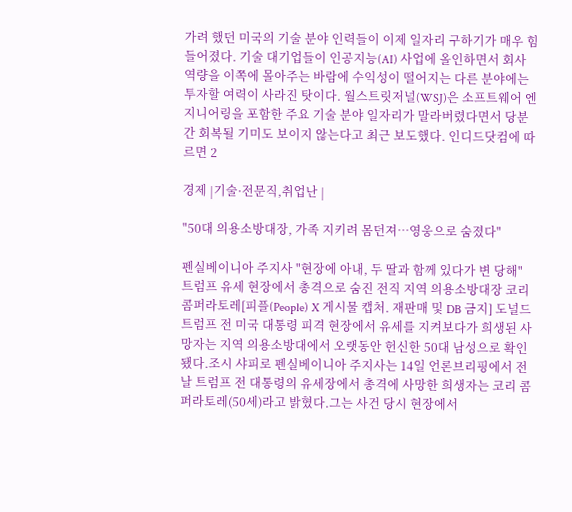가려 했던 미국의 기술 분야 인력들이 이제 일자리 구하기가 매우 힘들어졌다. 기술 대기업들이 인공지능(AI) 사업에 올인하면서 회사 역량을 이쪽에 몰아주는 바람에 수익성이 떨어지는 다른 분야에는 투자할 여력이 사라진 탓이다. 월스트릿저널(WSJ)은 소프트웨어 엔지니어링을 포함한 주요 기술 분야 일자리가 말라버렸다면서 당분간 회복될 기미도 보이지 않는다고 최근 보도했다. 인디드닷컴에 따르면 2

경제 |기술·전문직,취업난 |

"50대 의용소방대장, 가족 지키려 몸던져…영웅으로 숨졌다"

펜실베이니아 주지사 "현장에 아내, 두 딸과 함께 있다가 변 당해"  트럼프 유세 현장에서 총격으로 숨진 전직 지역 의용소방대장 코리 콤퍼라토레[피플(People) X 게시물 캡처. 재판매 및 DB 금지] 도널드 트럼프 전 미국 대통령 피격 현장에서 유세를 지켜보다가 희생된 사망자는 지역 의용소방대에서 오랫동안 헌신한 50대 남성으로 확인됐다.조시 샤피로 펜실베이니아 주지사는 14일 언론브리핑에서 전날 트럼프 전 대통령의 유세장에서 총격에 사망한 희생자는 코리 콤퍼라토레(50세)라고 밝혔다.그는 사건 당시 현장에서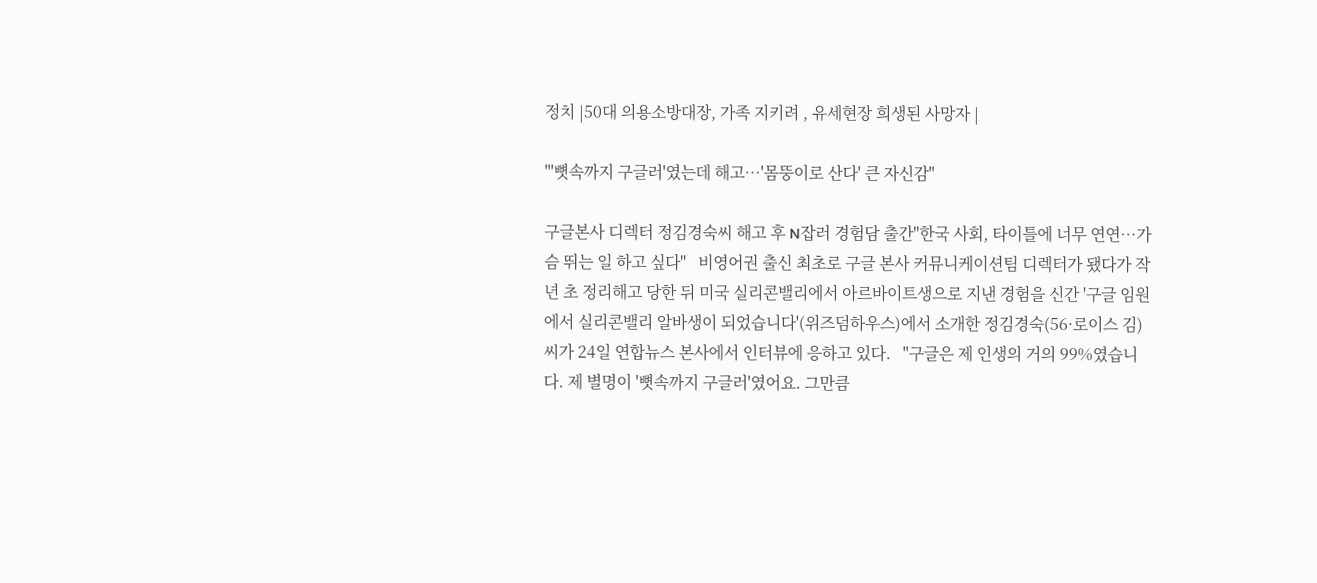정치 |50대 의용소방대장, 가족 지키려 , 유세현장 희생된 사망자 |

"'뼛속까지 구글러'였는데 해고…'몸뚱이로 산다' 큰 자신감"

구글본사 디렉터 정김경숙씨 해고 후 N잡러 경험담 출간"한국 사회, 타이틀에 너무 연연…가슴 뛰는 일 하고 싶다"   비영어권 출신 최초로 구글 본사 커뮤니케이션팀 디렉터가 됐다가 작년 초 정리해고 당한 뒤 미국 실리콘밸리에서 아르바이트생으로 지낸 경험을 신간 '구글 임원에서 실리콘밸리 알바생이 되었습니다'(위즈덤하우스)에서 소개한 정김경숙(56·로이스 김) 씨가 24일 연합뉴스 본사에서 인터뷰에 응하고 있다.   "구글은 제 인생의 거의 99%였습니다. 제 별명이 '뼛속까지 구글러'였어요. 그만큼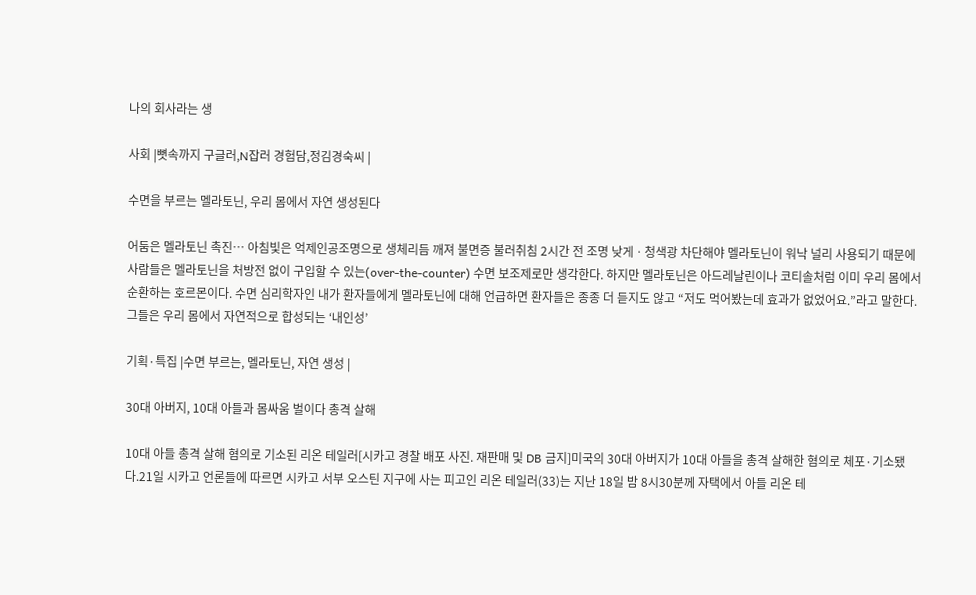나의 회사라는 생

사회 |뼛속까지 구글러,N잡러 경험담,정김경숙씨 |

수면을 부르는 멜라토닌, 우리 몸에서 자연 생성된다

어둠은 멜라토닌 촉진… 아침빛은 억제인공조명으로 생체리듬 깨져 불면증 불러취침 2시간 전 조명 낮게ㆍ청색광 차단해야 멜라토닌이 워낙 널리 사용되기 때문에 사람들은 멜라토닌을 처방전 없이 구입할 수 있는(over-the-counter) 수면 보조제로만 생각한다. 하지만 멜라토닌은 아드레날린이나 코티솔처럼 이미 우리 몸에서 순환하는 호르몬이다. 수면 심리학자인 내가 환자들에게 멜라토닌에 대해 언급하면 환자들은 종종 더 듣지도 않고 “저도 먹어봤는데 효과가 없었어요.”라고 말한다. 그들은 우리 몸에서 자연적으로 합성되는 ‘내인성’

기획·특집 |수면 부르는, 멜라토닌, 자연 생성 |

30대 아버지, 10대 아들과 몸싸움 벌이다 총격 살해

10대 아들 총격 살해 혐의로 기소된 리온 테일러[시카고 경찰 배포 사진. 재판매 및 DB 금지]미국의 30대 아버지가 10대 아들을 총격 살해한 혐의로 체포·기소됐다.21일 시카고 언론들에 따르면 시카고 서부 오스틴 지구에 사는 피고인 리온 테일러(33)는 지난 18일 밤 8시30분께 자택에서 아들 리온 테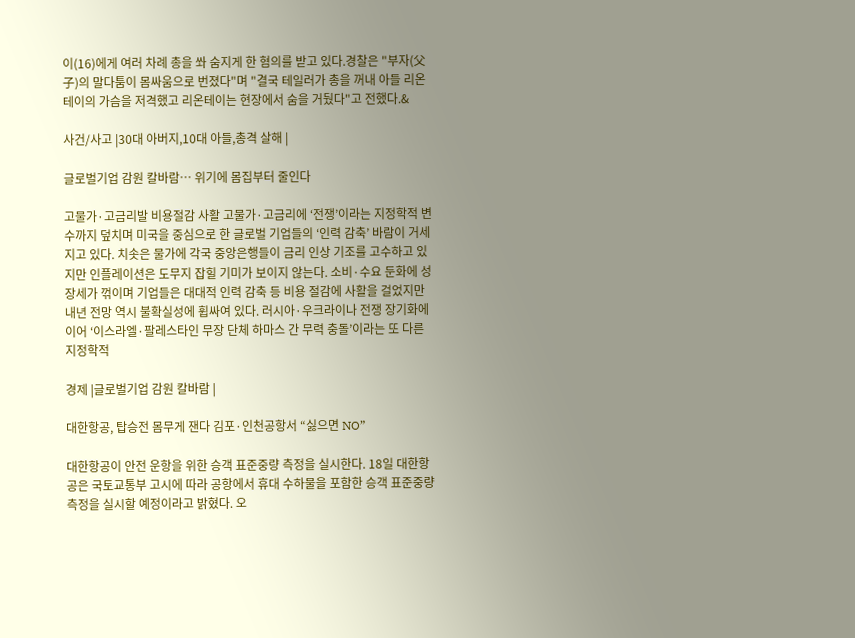이(16)에게 여러 차례 총을 쏴 숨지게 한 혐의를 받고 있다.경찰은 "부자(父子)의 말다툼이 몸싸움으로 번졌다"며 "결국 테일러가 총을 꺼내 아들 리온테이의 가슴을 저격했고 리온테이는 현장에서 숨을 거뒀다"고 전했다.&

사건/사고 |30대 아버지,10대 아들,총격 살해 |

글로벌기업 감원 칼바람… 위기에 몸집부터 줄인다

고물가·고금리발 비용절감 사활 고물가·고금리에 ‘전쟁’이라는 지정학적 변수까지 덮치며 미국을 중심으로 한 글로벌 기업들의 ‘인력 감축’ 바람이 거세지고 있다. 치솟은 물가에 각국 중앙은행들이 금리 인상 기조를 고수하고 있지만 인플레이션은 도무지 잡힐 기미가 보이지 않는다. 소비·수요 둔화에 성장세가 꺾이며 기업들은 대대적 인력 감축 등 비용 절감에 사활을 걸었지만 내년 전망 역시 불확실성에 휩싸여 있다. 러시아·우크라이나 전쟁 장기화에 이어 ‘이스라엘·팔레스타인 무장 단체 하마스 간 무력 충돌’이라는 또 다른 지정학적

경제 |글로벌기업 감원 칼바람 |

대한항공, 탑승전 몸무게 잰다 김포·인천공항서 “싫으면 NO”

대한항공이 안전 운항을 위한 승객 표준중량 측정을 실시한다. 18일 대한항공은 국토교통부 고시에 따라 공항에서 휴대 수하물을 포함한 승객 표준중량 측정을 실시할 예정이라고 밝혔다. 오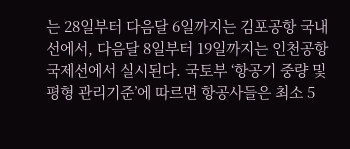는 28일부터 다음달 6일까지는 김포공항 국내선에서, 다음달 8일부터 19일까지는 인천공항 국제선에서 실시된다. 국토부 ‘항공기 중량 및 평형 관리기준’에 따르면 항공사들은 최소 5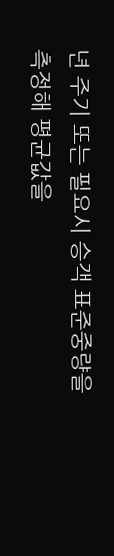년 주기 또는 필요시 승객 표준중량을 측정해 평균값을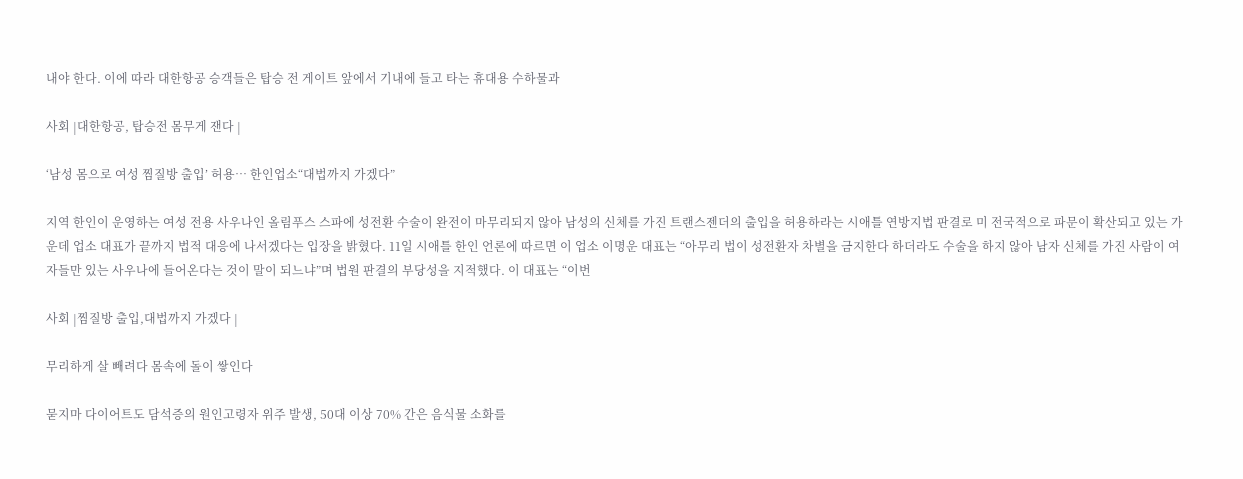내야 한다. 이에 따라 대한항공 승객들은 탑승 전 게이트 앞에서 기내에 들고 타는 휴대용 수하물과

사회 |대한항공, 탑승전 몸무게 잰다 |

‘남성 몸으로 여성 찜질방 출입’ 허용… 한인업소“대법까지 가겠다”

지역 한인이 운영하는 여성 전용 사우나인 올림푸스 스파에 성전환 수술이 완전이 마무리되지 않아 남성의 신체를 가진 트랜스젠더의 출입을 허용하라는 시애틀 연방지법 판결로 미 전국적으로 파문이 확산되고 있는 가운데 업소 대표가 끝까지 법적 대응에 나서겠다는 입장을 밝혔다. 11일 시애틀 한인 언론에 따르면 이 업소 이명운 대표는 “아무리 법이 성전환자 차별을 금지한다 하더라도 수술을 하지 않아 남자 신체를 가진 사람이 여자들만 있는 사우나에 들어온다는 것이 말이 되느냐”며 법원 판결의 부당성을 지적했다. 이 대표는 “이번

사회 |찜질방 출입,대법까지 가겠다 |

무리하게 살 빼려다 몸속에 돌이 쌓인다

묻지마 다이어트도 담석증의 원인고령자 위주 발생, 50대 이상 70% 간은 음식물 소화를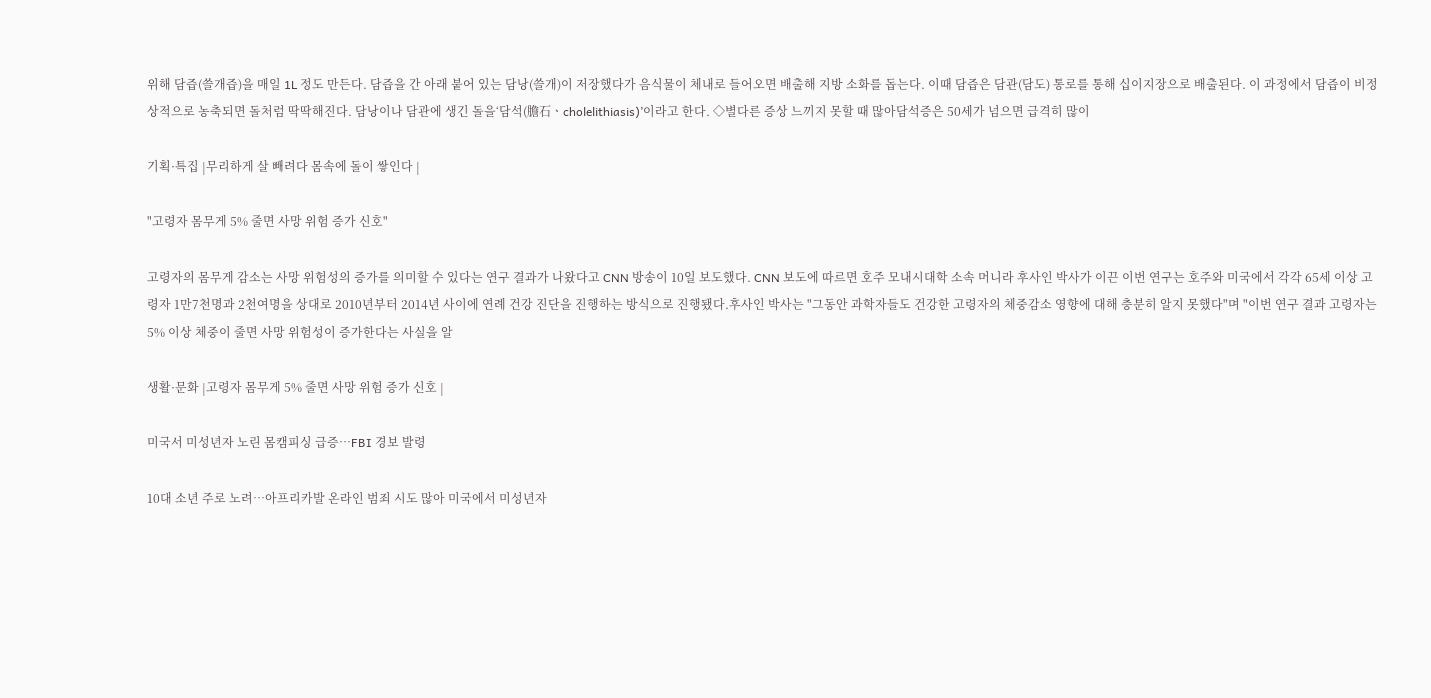위해 담즙(쓸개즙)을 매일 1L 정도 만든다. 담즙을 간 아래 붙어 있는 담낭(쓸개)이 저장했다가 음식물이 체내로 들어오면 배출해 지방 소화를 돕는다. 이때 담즙은 담관(담도) 통로를 통해 십이지장으로 배출된다. 이 과정에서 담즙이 비정상적으로 농축되면 돌처럼 딱딱해진다. 담낭이나 담관에 생긴 돌을‘담석(膽石ㆍcholelithiasis)’이라고 한다. ◇별다른 증상 느끼지 못할 때 많아담석증은 50세가 넘으면 급격히 많이

기획·특집 |무리하게 살 빼려다 몸속에 돌이 쌓인다 |

"고령자 몸무게 5% 줄면 사망 위험 증가 신호"

고령자의 몸무게 감소는 사망 위험성의 증가를 의미할 수 있다는 연구 결과가 나왔다고 CNN 방송이 10일 보도했다. CNN 보도에 따르면 호주 모내시대학 소속 머니라 후사인 박사가 이끈 이번 연구는 호주와 미국에서 각각 65세 이상 고령자 1만7천명과 2천여명을 상대로 2010년부터 2014년 사이에 연례 건강 진단을 진행하는 방식으로 진행됐다.후사인 박사는 "그동안 과학자들도 건강한 고령자의 체중감소 영향에 대해 충분히 알지 못했다"며 "이번 연구 결과 고령자는 5% 이상 체중이 줄면 사망 위험성이 증가한다는 사실을 알

생활·문화 |고령자 몸무게 5% 줄면 사망 위험 증가 신호 |

미국서 미성년자 노린 몸캠피싱 급증…FBI 경보 발령

10대 소년 주로 노려…아프리카발 온라인 범죄 시도 많아 미국에서 미성년자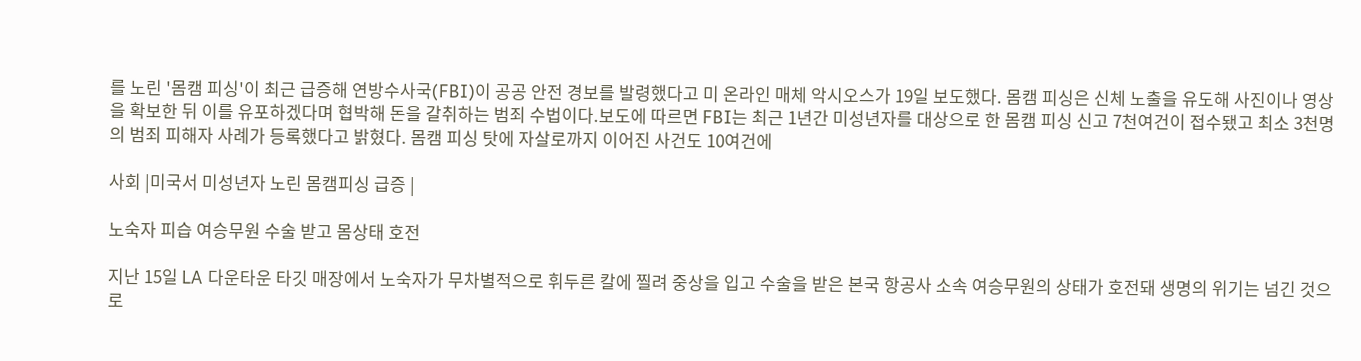를 노린 '몸캠 피싱'이 최근 급증해 연방수사국(FBI)이 공공 안전 경보를 발령했다고 미 온라인 매체 악시오스가 19일 보도했다. 몸캠 피싱은 신체 노출을 유도해 사진이나 영상을 확보한 뒤 이를 유포하겠다며 협박해 돈을 갈취하는 범죄 수법이다.보도에 따르면 FBI는 최근 1년간 미성년자를 대상으로 한 몸캠 피싱 신고 7천여건이 접수됐고 최소 3천명의 범죄 피해자 사례가 등록했다고 밝혔다. 몸캠 피싱 탓에 자살로까지 이어진 사건도 10여건에

사회 |미국서 미성년자 노린 몸캠피싱 급증 |

노숙자 피습 여승무원 수술 받고 몸상태 호전

지난 15일 LA 다운타운 타깃 매장에서 노숙자가 무차별적으로 휘두른 칼에 찔려 중상을 입고 수술을 받은 본국 항공사 소속 여승무원의 상태가 호전돼 생명의 위기는 넘긴 것으로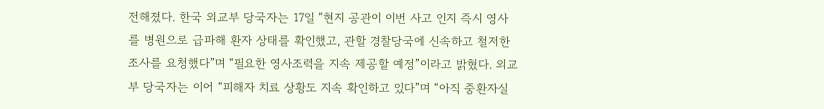전해졌다. 한국 외교부 당국자는 17일 “현지 공관이 이번 사고 인지 즉시 영사를 병원으로 급파해 환자 상태를 확인했고, 관할 경찰당국에 신속하고 철저한 조사를 요청했다”며 “필요한 영사조력을 지속 제공할 예정”이라고 밝혔다. 외교부 당국자는 이어 “피해자 치료 상황도 지속 확인하고 있다”며 “아직 중환자실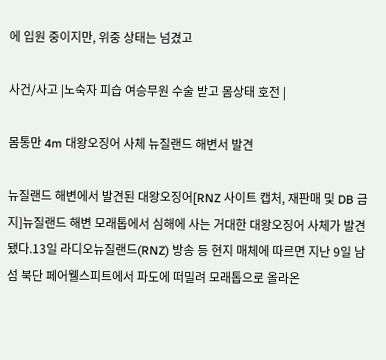에 입원 중이지만, 위중 상태는 넘겼고

사건/사고 |노숙자 피습 여승무원 수술 받고 몸상태 호전 |

몸통만 4m 대왕오징어 사체 뉴질랜드 해변서 발견

뉴질랜드 해변에서 발견된 대왕오징어[RNZ 사이트 캡처, 재판매 및 DB 금지]뉴질랜드 해변 모래톱에서 심해에 사는 거대한 대왕오징어 사체가 발견됐다.13일 라디오뉴질랜드(RNZ) 방송 등 현지 매체에 따르면 지난 9일 남섬 북단 페어웰스피트에서 파도에 떠밀려 모래톱으로 올라온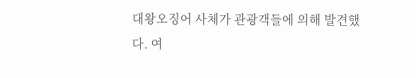대왕오징어 사체가 관광객들에 의해 발견했다. 여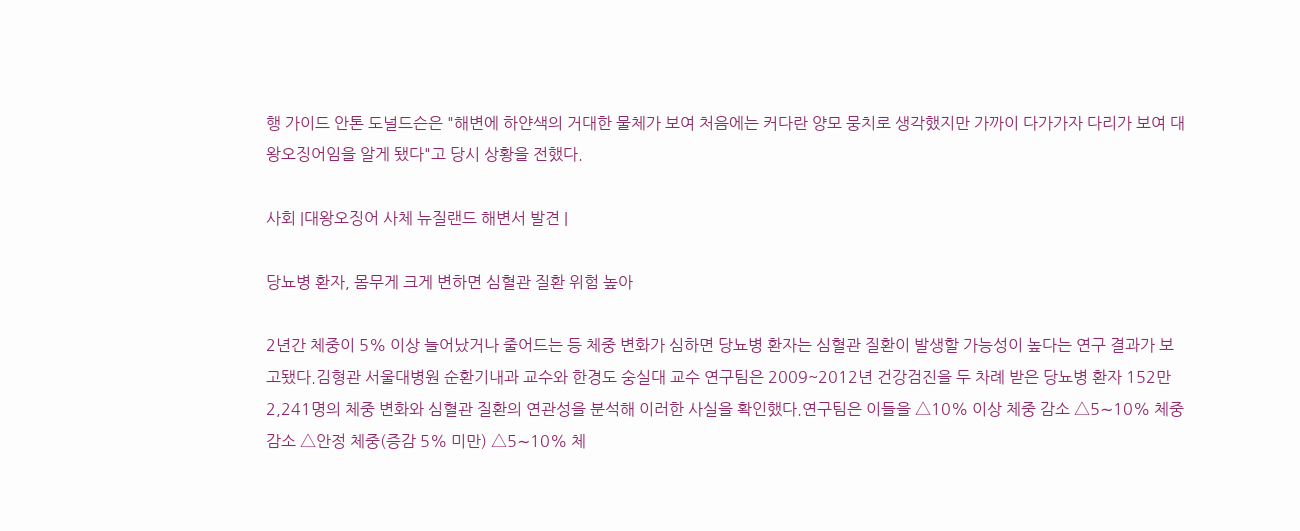행 가이드 안톤 도널드슨은 "해변에 하얀색의 거대한 물체가 보여 처음에는 커다란 양모 뭉치로 생각했지만 가까이 다가가자 다리가 보여 대왕오징어임을 알게 됐다"고 당시 상황을 전했다.

사회 |대왕오징어 사체 뉴질랜드 해변서 발견 |

당뇨병 환자, 몸무게 크게 변하면 심혈관 질환 위험 높아

2년간 체중이 5% 이상 늘어났거나 줄어드는 등 체중 변화가 심하면 당뇨병 환자는 심혈관 질환이 발생할 가능성이 높다는 연구 결과가 보고됐다.김형관 서울대병원 순환기내과 교수와 한경도 숭실대 교수 연구팀은 2009~2012년 건강검진을 두 차례 받은 당뇨병 환자 152만2,241명의 체중 변화와 심혈관 질환의 연관성을 분석해 이러한 사실을 확인했다.연구팀은 이들을 △10% 이상 체중 감소 △5∼10% 체중 감소 △안정 체중(증감 5% 미만) △5∼10% 체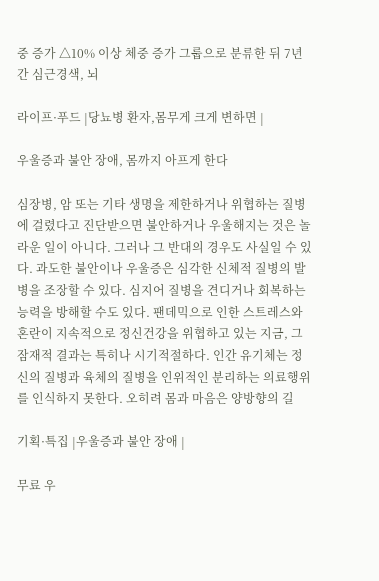중 증가 △10% 이상 체중 증가 그룹으로 분류한 뒤 7년간 심근경색, 뇌

라이프·푸드 |당뇨병 환자,몸무게 크게 변하면 |

우울증과 불안 장애, 몸까지 아프게 한다

심장병, 암 또는 기타 생명을 제한하거나 위협하는 질병에 걸렸다고 진단받으면 불안하거나 우울해지는 것은 놀라운 일이 아니다. 그러나 그 반대의 경우도 사실일 수 있다. 과도한 불안이나 우울증은 심각한 신체적 질병의 발병을 조장할 수 있다. 심지어 질병을 견디거나 회복하는 능력을 방해할 수도 있다. 팬데믹으로 인한 스트레스와 혼란이 지속적으로 정신건강을 위협하고 있는 지금, 그 잠재적 결과는 특히나 시기적절하다. 인간 유기체는 정신의 질병과 육체의 질병을 인위적인 분리하는 의료행위를 인식하지 못한다. 오히려 몸과 마음은 양방향의 길

기획·특집 |우울증과 불안 장애 |

무료 우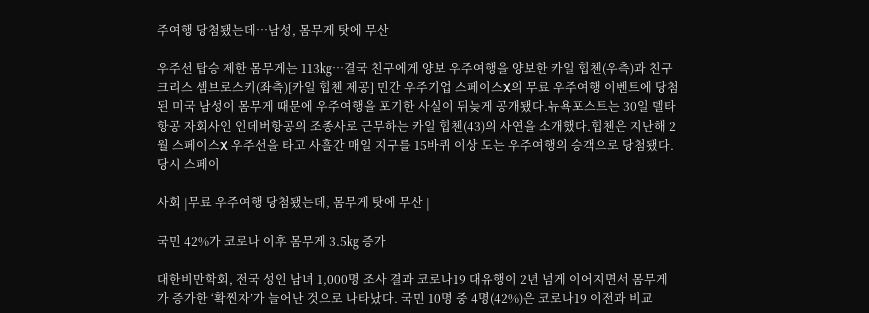주여행 당첨됐는데…남성, 몸무게 탓에 무산

우주선 탑승 제한 몸무게는 113㎏…결국 친구에게 양보 우주여행을 양보한 카일 힙첸(우측)과 친구 크리스 셈브로스키(좌측)[카일 힙첸 제공] 민간 우주기업 스페이스X의 무료 우주여행 이벤트에 당첨된 미국 남성이 몸무게 때문에 우주여행을 포기한 사실이 뒤늦게 공개됐다.뉴욕포스트는 30일 델타항공 자회사인 인데버항공의 조종사로 근무하는 카일 힙첸(43)의 사연을 소개했다.힙첸은 지난해 2월 스페이스X 우주선을 타고 사흘간 매일 지구를 15바퀴 이상 도는 우주여행의 승객으로 당첨됐다. 당시 스페이

사회 |무료 우주여행 당첨됐는데, 몸무게 탓에 무산 |

국민 42%가 코로나 이후 몸무게 3.5㎏ 증가

대한비만학회, 전국 성인 남녀 1,000명 조사 결과 코로나19 대유행이 2년 넘게 이어지면서 몸무게가 증가한 ‘확찐자’가 늘어난 것으로 나타났다. 국민 10명 중 4명(42%)은 코로나19 이전과 비교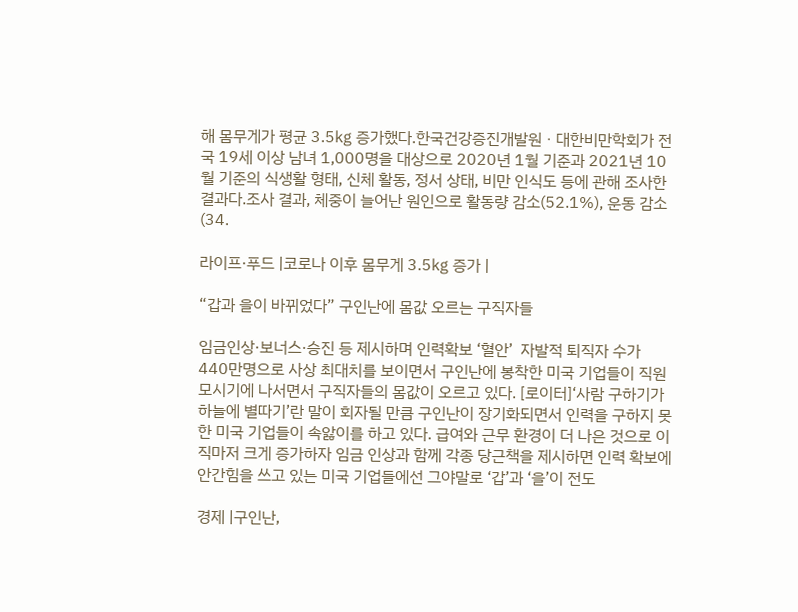해 몸무게가 평균 3.5㎏ 증가했다.한국건강증진개발원ㆍ대한비만학회가 전국 19세 이상 남녀 1,000명을 대상으로 2020년 1월 기준과 2021년 10월 기준의 식생활 형태, 신체 활동, 정서 상태, 비만 인식도 등에 관해 조사한 결과다.조사 결과, 체중이 늘어난 원인으로 활동량 감소(52.1%), 운동 감소(34.

라이프·푸드 |코로나 이후 몸무게 3.5㎏ 증가 |

“갑과 을이 바뀌었다” 구인난에 몸값 오르는 구직자들

임금인상·보너스·승진 등 제시하며 인력확보 ‘혈안’  자발적 퇴직자 수가 440만명으로 사상 최대치를 보이면서 구인난에 봉착한 미국 기업들이 직원 모시기에 나서면서 구직자들의 몸값이 오르고 있다. [로이터]‘사람 구하기가 하늘에 별따기’란 말이 회자될 만큼 구인난이 장기화되면서 인력을 구하지 못한 미국 기업들이 속앓이를 하고 있다. 급여와 근무 환경이 더 나은 것으로 이직마저 크게 증가하자 임금 인상과 함께 각종 당근책을 제시하면 인력 확보에 안간힘을 쓰고 있는 미국 기업들에선 그야말로 ‘갑’과 ‘을’이 전도

경제 |구인난,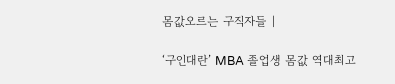몸값오르는 구직자들 |

‘구인대란’ MBA 졸업생 몸값 역대최고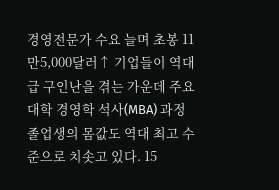경영전문가 수요 늘며 초봉 11만5,000달러↑ 기업들이 역대급 구인난을 겪는 가운데 주요 대학 경영학 석사(MBA) 과정 졸업생의 몸값도 역대 최고 수준으로 치솟고 있다. 15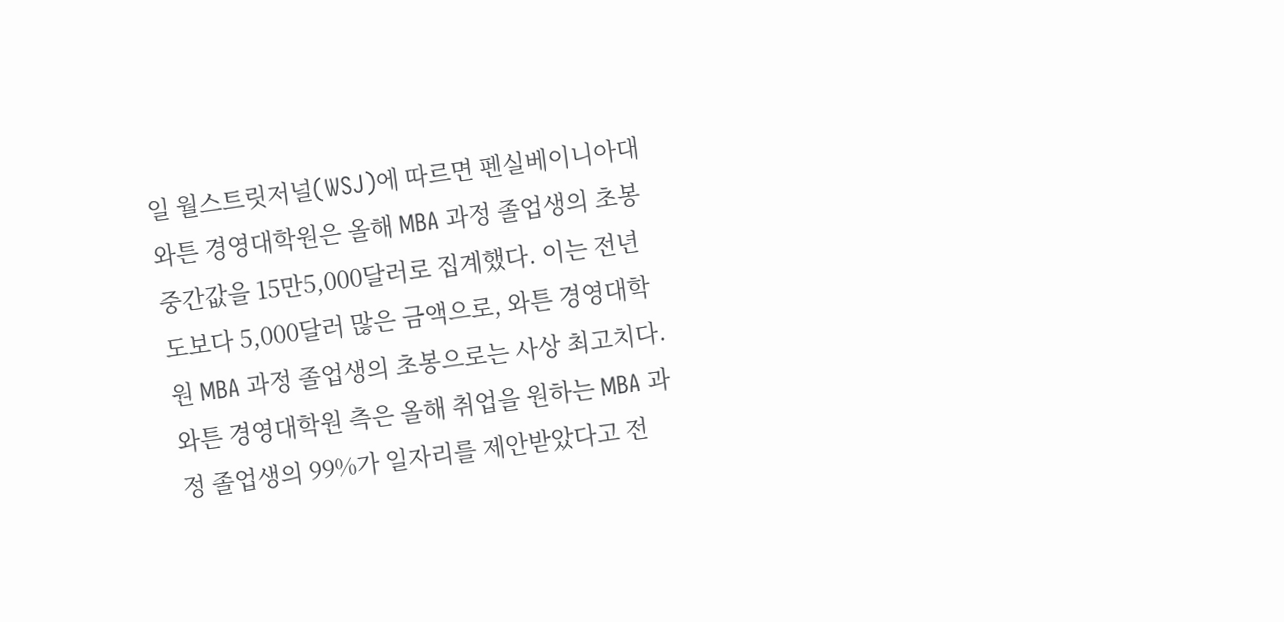일 월스트릿저널(WSJ)에 따르면 펜실베이니아대 와튼 경영대학원은 올해 MBA 과정 졸업생의 초봉 중간값을 15만5,000달러로 집계했다. 이는 전년도보다 5,000달러 많은 금액으로, 와튼 경영대학원 MBA 과정 졸업생의 초봉으로는 사상 최고치다. 와튼 경영대학원 측은 올해 취업을 원하는 MBA 과정 졸업생의 99%가 일자리를 제안받았다고 전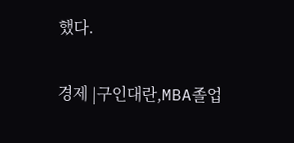했다.

경제 |구인대란,MBA졸업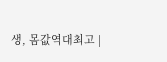생, 몸값역대최고 |